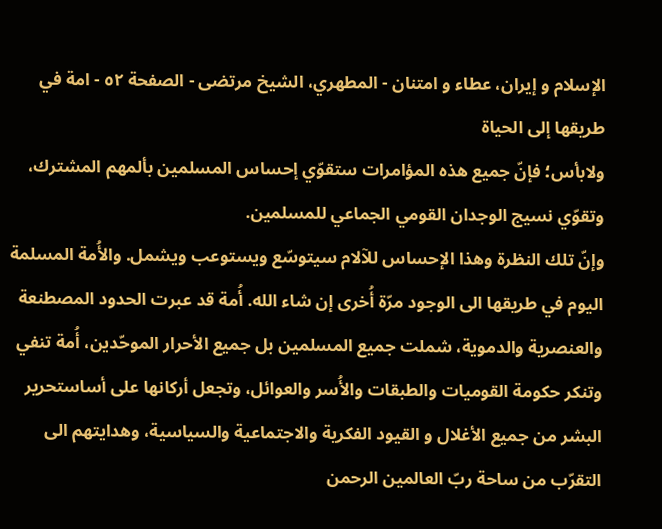الإسلام و إيران، عطاء و امتنان - المطهري، الشيخ مرتضى - الصفحة ٥٢ - امة في طريقها إلى الحياة
ولابأس؛ فإنّ جميع هذه المؤامرات ستقوّي إحساس المسلمين بألمهم المشترك، وتقوّي نسيج الوجدان القومي الجماعي للمسلمين.
وإنّ تلك النظرة وهذا الإحساس للآلام سيتوسّع ويستوعب ويشمل. والأُمة المسلمة اليوم في طريقها الى الوجود مرّة أُخرى إن شاء الله. أُمة قد عبرت الحدود المصطنعة والعنصرية والدموية، شملت جميع المسلمين بل جميع الأحرار الموحّدين، أُمة تنفي وتنكر حكومة القوميات والطبقات والأُسر والعوائل، وتجعل أركانها على أساستحرير البشر من جميع الأغلال و القيود الفكرية والاجتماعية والسياسية، وهدايتهم الى التقرّب من ساحة ربّ العالمين الرحمن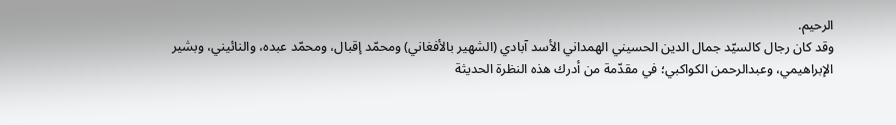الرحيم.
وقد كان رجال كالسيّد جمال الدين الحسيني الهمداني الأسد آبادي (الشهير بالأفغاني) ومحمّد إقبال، ومحمّد عبده، والنائيني، وبشير الإبراهيمي، وعبدالرحمن الكواكبي؛ في مقدّمة من أدرك هذه النظرة الحديثة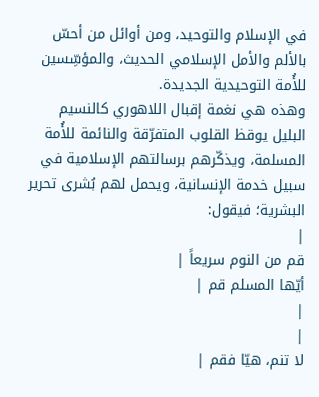في الإسلام والتوحيد، ومن أوائل من أحسّ بالألم والأمل الإسلامي الحديث، والمؤسِّسين للأُمة التوحيدية الجديدة.
وهذه هي نغمة إقبال اللاهوري كالنسيم البليل يوقظ القلوب المتفرّقة والنائمة للأُمة المسلمة، ويذكّرهم برسالتهم الإسلامية في سبيل خدمة الإنسانية، ويحمل لهم بُشرى تحرير البشرية؛ فيقول:
|
قم من النوم سريعاً |
أيّها المسلم قم |
|
|
لا تنم، هيّا فقم |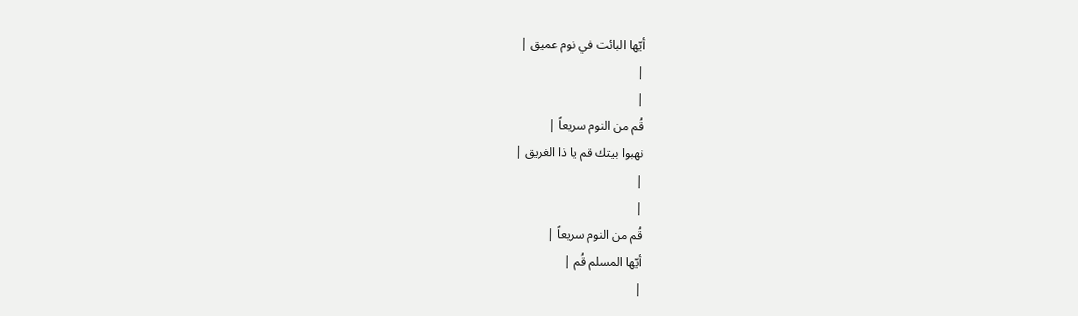أيّها البائت في نوم عميق |
|
|
قُم من النوم سريعاً |
نهبوا بيتك قم يا ذا الغريق |
|
|
قُم من النوم سريعاً |
أيّها المسلم قُم |
|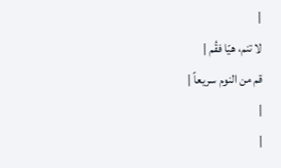|
لا تنم، هيّا فقُم |
قم من النوم سريعاً |
|
|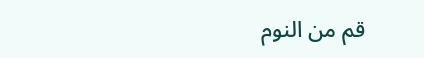قم من النوم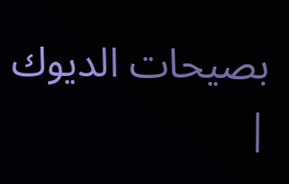بصيحات الديوك |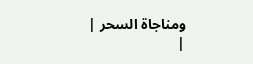ومناجاة السحر |
|